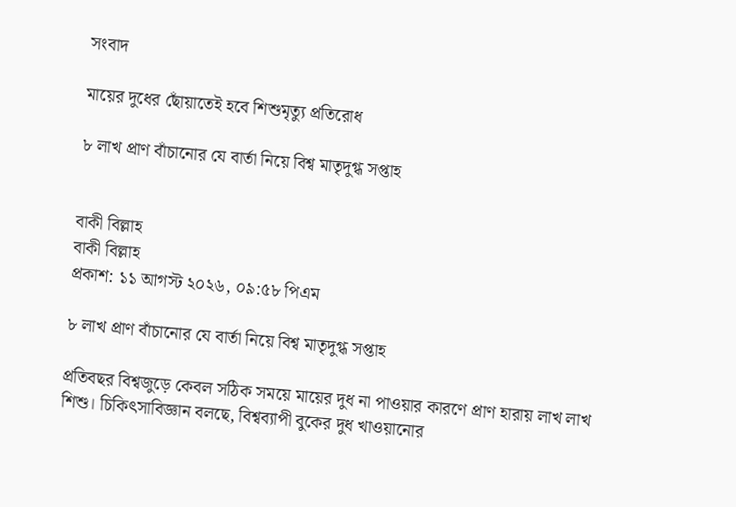সংবাদ

মায়ের দুধের ছোঁয়াতেই হবে শিশুমৃত্যু প্রতিরোধ

৮ লাখ প্রাণ বাঁচানোর যে বার্তা নিয়ে বিশ্ব মাতৃদুগ্ধ সপ্তাহ


বাকী বিল্লাহ
বাকী বিল্লাহ
প্রকাশ: ১১ আগস্ট ২০২৬, ০৯:৫৮ পিএম

৮ লাখ প্রাণ বাঁচানোর যে বার্তা নিয়ে বিশ্ব মাতৃদুগ্ধ সপ্তাহ

প্রতিবছর বিশ্বজুড়ে কেবল সঠিক সময়ে মায়ের দুধ না পাওয়ার কারণে প্রাণ হারায় লাখ লাখ শিশু। চিকিৎসাবিজ্ঞান বলছে, বিশ্বব্যাপী বুকের দুধ খাওয়ানোর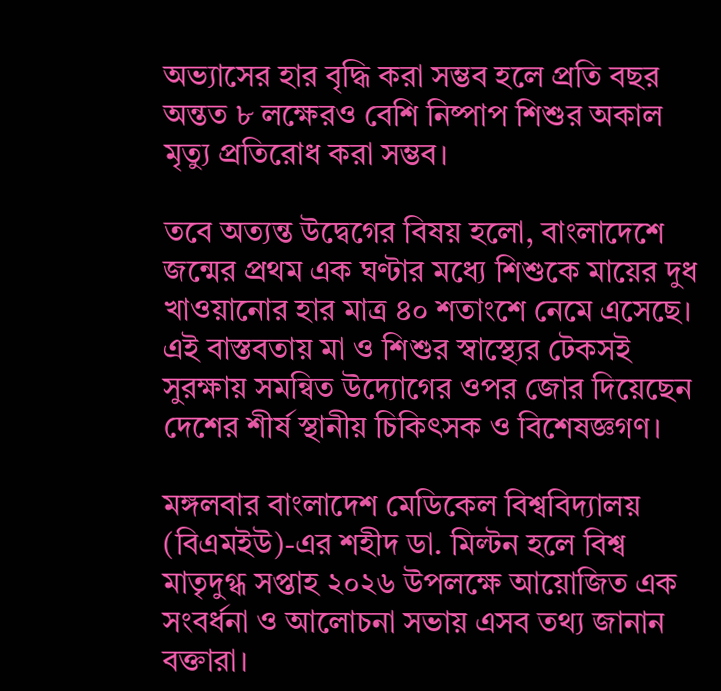অভ্যাসের হার বৃদ্ধি করা সম্ভব হলে প্রতি বছর অন্তত ৮ লক্ষেরও বেশি নিষ্পাপ শিশুর অকাল মৃত্যু প্রতিরোধ করা সম্ভব।

তবে অত্যন্ত উদ্বেগের বিষয় হলো, বাংলাদেশে জন্মের প্রথম এক ঘণ্টার মধ্যে শিশুকে মায়ের দুধ খাওয়ানোর হার মাত্র ৪০ শতাংশে নেমে এসেছে। এই বাস্তবতায় মা ও শিশুর স্বাস্থ্যের টেকসই সুরক্ষায় সমন্বিত উদ্যোগের ওপর জোর দিয়েছেন দেশের শীর্ষ স্থানীয় চিকিৎসক ও বিশেষজ্ঞগণ।

মঙ্গলবার বাংলাদেশ মেডিকেল বিশ্ববিদ্যালয় (বিএমইউ)-এর শহীদ ডা. মিল্টন হলে বিশ্ব মাতৃদুগ্ধ সপ্তাহ ২০২৬ উপলক্ষে আয়োজিত এক সংবর্ধনা ও আলোচনা সভায় এসব তথ্য জানান বক্তারা।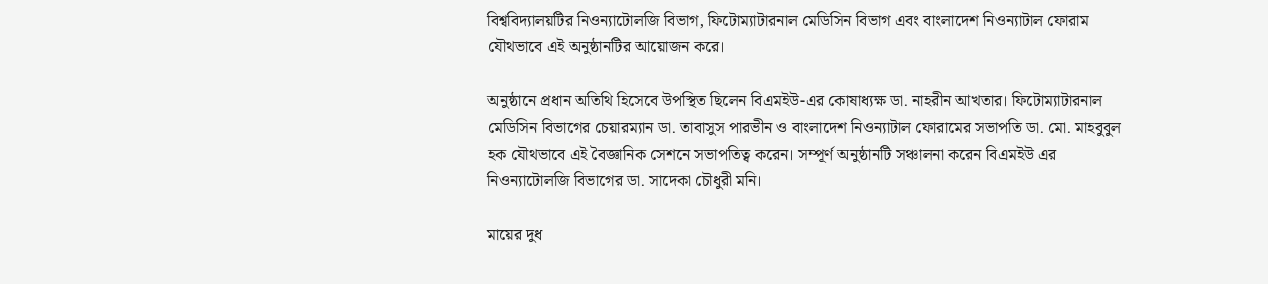বিশ্ববিদ্যালয়টির নিওন্যাটোলজি বিভাগ, ফিটোম্যাটারনাল মেডিসিন বিভাগ এবং বাংলাদেশ নিওন্যাটাল ফোরাম যৌথভাবে এই অনুষ্ঠানটির আয়োজন করে।

অনুষ্ঠানে প্রধান অতিথি হিসেবে উপস্থিত ছিলেন বিএমইউ-এর কোষাধ্যক্ষ ডা. নাহরীন আখতার। ফিটোম্যাটারনাল মেডিসিন বিভাগের চেয়ারম্যান ডা. তাবাসুস পারভীন ও বাংলাদেশ নিওন্যাটাল ফোরামের সভাপতি ডা. মো. মাহবুবুল হক যৌথভাবে এই বৈজ্ঞানিক সেশনে সভাপতিত্ব করেন। সম্পূর্ণ অনুষ্ঠানটি সঞ্চালনা করেন বিএমইউ এর নিওন্যাটোলজি বিভাগের ডা. সাদেকা চৌধুরী মনি।

মায়ের দুধ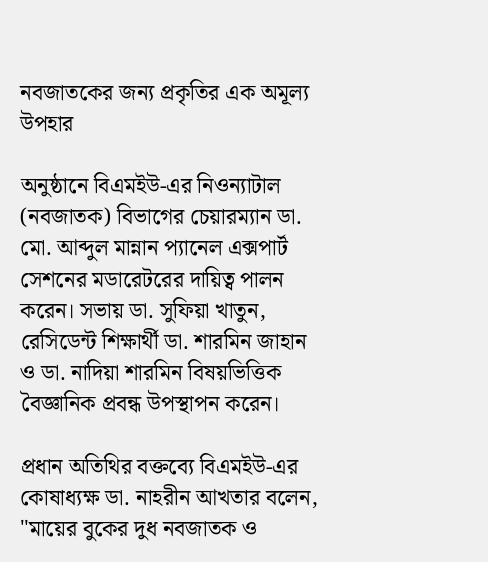নবজাতকের জন্য প্রকৃতির এক অমূল্য উপহার

অনুষ্ঠানে বিএমইউ-এর নিওন্যাটাল (নবজাতক) বিভাগের চেয়ারম্যান ডা. মো. আব্দুল মান্নান প্যানেল এক্সপার্ট সেশনের মডারেটরের দায়িত্ব পালন করেন। সভায় ডা. সুফিয়া খাতুন, রেসিডেন্ট শিক্ষার্থী ডা. শারমিন জাহান ও ডা. নাদিয়া শারমিন বিষয়ভিত্তিক বৈজ্ঞানিক প্রবন্ধ উপস্থাপন করেন।

প্রধান অতিথির বক্তব্যে বিএমইউ-এর কোষাধ্যক্ষ ডা. নাহরীন আখতার বলেন, "মায়ের বুকের দুধ নবজাতক ও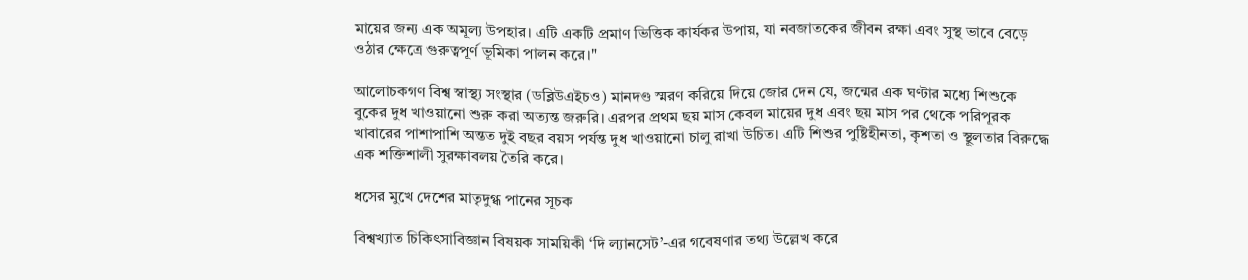মায়ের জন্য এক অমূল্য উপহার। এটি একটি প্রমাণ ভিত্তিক কার্যকর উপায়, যা নবজাতকের জীবন রক্ষা এবং সুস্থ ভাবে বেড়ে ওঠার ক্ষেত্রে গুরুত্বপূর্ণ ভূমিকা পালন করে।"

আলোচকগণ বিশ্ব স্বাস্থ্য সংস্থার (ডব্লিউএইচও) মানদণ্ড স্মরণ করিয়ে দিয়ে জোর দেন যে, জন্মের এক ঘণ্টার মধ্যে শিশুকে বুকের দুধ খাওয়ানো শুরু করা অত্যন্ত জরুরি। এরপর প্রথম ছয় মাস কেবল মায়ের দুধ এবং ছয় মাস পর থেকে পরিপূরক খাবারের পাশাপাশি অন্তত দুই বছর বয়স পর্যন্ত দুধ খাওয়ানো চালু রাখা উচিত। এটি শিশুর পুষ্টিহীনতা, কৃশতা ও স্থূলতার বিরুদ্ধে এক শক্তিশালী সুরক্ষাবলয় তৈরি করে।

ধসের মুখে দেশের মাতৃদুগ্ধ পানের সূচক

বিশ্বখ্যাত চিকিৎসাবিজ্ঞান বিষয়ক সাময়িকী ‘দি ল্যানসেট’-এর গবেষণার তথ্য উল্লেখ করে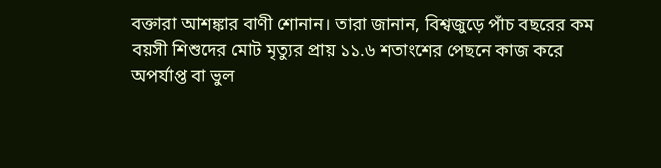বক্তারা আশঙ্কার বাণী শোনান। তারা জানান, বিশ্বজুড়ে পাঁচ বছরের কম বয়সী শিশুদের মোট মৃত্যুর প্রায় ১১.৬ শতাংশের পেছনে কাজ করে অপর্যাপ্ত বা ভুল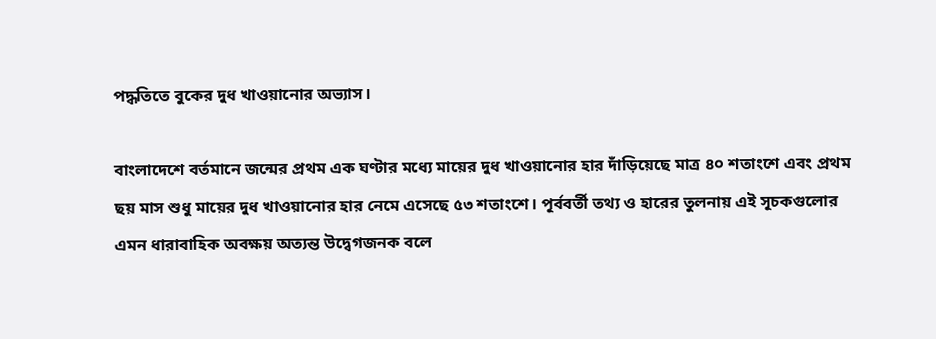পদ্ধতিতে বুকের দুধ খাওয়ানোর অভ্যাস।

বাংলাদেশে বর্তমানে জন্মের প্রথম এক ঘণ্টার মধ্যে মায়ের দুধ খাওয়ানোর হার দাঁড়িয়েছে মাত্র ৪০ শতাংশে এবং প্রথম ছয় মাস শুধু মায়ের দুধ খাওয়ানোর হার নেমে এসেছে ৫৩ শতাংশে। পূর্ববর্তী তথ্য ও হারের তুলনায় এই সূচকগুলোর এমন ধারাবাহিক অবক্ষয় অত্যন্ত উদ্বেগজনক বলে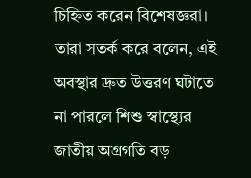চিহ্নিত করেন বিশেষজ্ঞরা। তারা সতর্ক করে বলেন, এই অবস্থার দ্রুত উত্তরণ ঘটাতে না পারলে শিশু স্বাস্থ্যের জাতীয় অগ্রগতি বড়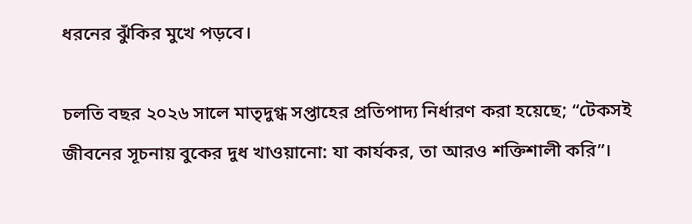ধরনের ঝুঁকির মুখে পড়বে।

চলতি বছর ২০২৬ সালে মাতৃদুগ্ধ সপ্তাহের প্রতিপাদ্য নির্ধারণ করা হয়েছে; “টেকসই জীবনের সূচনায় বুকের দুধ খাওয়ানো: যা কার্যকর, তা আরও শক্তিশালী করি”।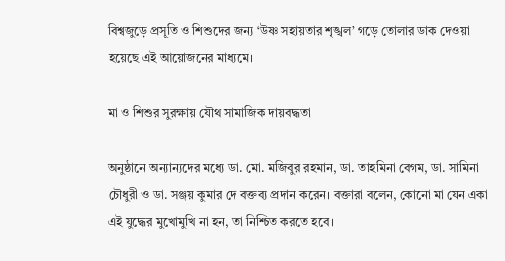বিশ্বজুড়ে প্রসূতি ও শিশুদের জন্য ‘উষ্ণ সহায়তার শৃঙ্খল’ গড়ে তোলার ডাক দেওয়া হয়েছে এই আয়োজনের মাধ্যমে।

মা ও শিশুর সুরক্ষায় যৌথ সামাজিক দায়বদ্ধতা

অনুষ্ঠানে অন্যান্যদের মধ্যে ডা. মো. মজিবুর রহমান, ডা. তাহমিনা বেগম, ডা. সামিনা চৌধুরী ও ডা. সঞ্জয় কুমার দে বক্তব্য প্রদান করেন। বক্তারা বলেন, কোনো মা যেন একা এই যুদ্ধের মুখোমুখি না হন, তা নিশ্চিত করতে হবে।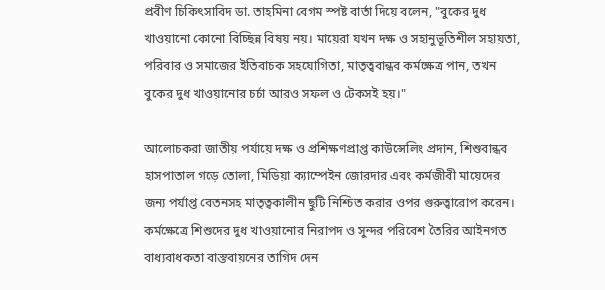প্রবীণ চিকিৎসাবিদ ডা. তাহমিনা বেগম স্পষ্ট বার্তা দিয়ে বলেন, "বুকের দুধ খাওয়ানো কোনো বিচ্ছিন্ন বিষয় নয়। মায়েরা যখন দক্ষ ও সহানুভূতিশীল সহায়তা, পরিবার ও সমাজের ইতিবাচক সহযোগিতা, মাতৃত্ববান্ধব কর্মক্ষেত্র পান, তখন বুকের দুধ খাওয়ানোর চর্চা আরও সফল ও টেকসই হয়।"

আলোচকরা জাতীয় পর্যায়ে দক্ষ ও প্রশিক্ষণপ্রাপ্ত কাউন্সেলিং প্রদান, শিশুবান্ধব হাসপাতাল গড়ে তোলা, মিডিয়া ক্যাম্পেইন জোরদার এবং কর্মজীবী মায়েদের জন্য পর্যাপ্ত বেতনসহ মাতৃত্বকালীন ছুটি নিশ্চিত করার ওপর গুরুত্বারোপ করেন। কর্মক্ষেত্রে শিশুদের দুধ খাওয়ানোর নিরাপদ ও সুন্দর পরিবেশ তৈরির আইনগত বাধ্যবাধকতা বাস্তবায়নের তাগিদ দেন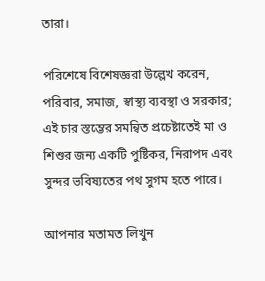তারা।

পরিশেষে বিশেষজ্ঞরা উল্লেখ করেন, পরিবার, সমাজ, স্বাস্থ্য ব্যবস্থা ও সরকার; এই চার স্তম্ভের সমন্বিত প্রচেষ্টাতেই মা ও শিশুর জন্য একটি পুষ্টিকর, নিরাপদ এবং সুন্দর ভবিষ্যতের পথ সুগম হতে পারে।

আপনার মতামত লিখুন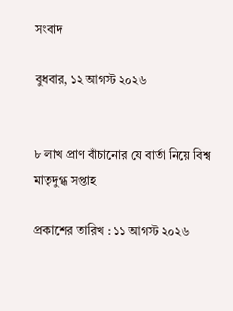সংবাদ

বুধবার, ১২ আগস্ট ২০২৬


৮ লাখ প্রাণ বাঁচানোর যে বার্তা নিয়ে বিশ্ব মাতৃদুগ্ধ সপ্তাহ

প্রকাশের তারিখ : ১১ আগস্ট ২০২৬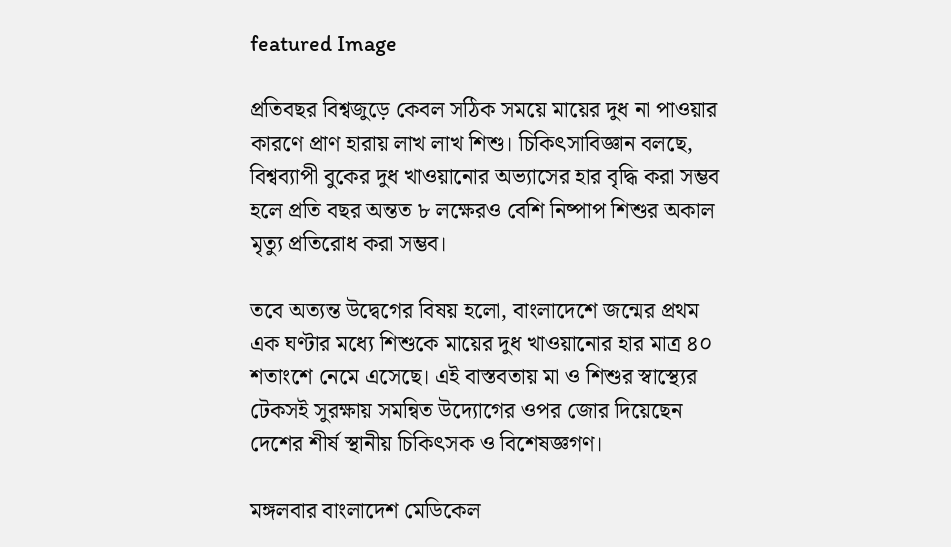featured Image

প্রতিবছর বিশ্বজুড়ে কেবল সঠিক সময়ে মায়ের দুধ না পাওয়ার কারণে প্রাণ হারায় লাখ লাখ শিশু। চিকিৎসাবিজ্ঞান বলছে, বিশ্বব্যাপী বুকের দুধ খাওয়ানোর অভ্যাসের হার বৃদ্ধি করা সম্ভব হলে প্রতি বছর অন্তত ৮ লক্ষেরও বেশি নিষ্পাপ শিশুর অকাল মৃত্যু প্রতিরোধ করা সম্ভব।

তবে অত্যন্ত উদ্বেগের বিষয় হলো, বাংলাদেশে জন্মের প্রথম এক ঘণ্টার মধ্যে শিশুকে মায়ের দুধ খাওয়ানোর হার মাত্র ৪০ শতাংশে নেমে এসেছে। এই বাস্তবতায় মা ও শিশুর স্বাস্থ্যের টেকসই সুরক্ষায় সমন্বিত উদ্যোগের ওপর জোর দিয়েছেন দেশের শীর্ষ স্থানীয় চিকিৎসক ও বিশেষজ্ঞগণ।

মঙ্গলবার বাংলাদেশ মেডিকেল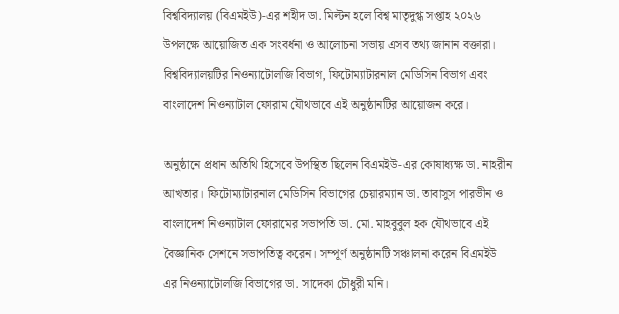বিশ্ববিদ্যালয় (বিএমইউ)-এর শহীদ ডা. মিল্টন হলে বিশ্ব মাতৃদুগ্ধ সপ্তাহ ২০২৬ উপলক্ষে আয়োজিত এক সংবর্ধনা ও আলোচনা সভায় এসব তথ্য জানান বক্তারা। বিশ্ববিদ্যালয়টির নিওন্যাটোলজি বিভাগ, ফিটোম্যাটারনাল মেডিসিন বিভাগ এবং বাংলাদেশ নিওন্যাটাল ফোরাম যৌথভাবে এই অনুষ্ঠানটির আয়োজন করে।

অনুষ্ঠানে প্রধান অতিথি হিসেবে উপস্থিত ছিলেন বিএমইউ-এর কোষাধ্যক্ষ ডা. নাহরীন আখতার। ফিটোম্যাটারনাল মেডিসিন বিভাগের চেয়ারম্যান ডা. তাবাসুস পারভীন ও বাংলাদেশ নিওন্যাটাল ফোরামের সভাপতি ডা. মো. মাহবুবুল হক যৌথভাবে এই বৈজ্ঞানিক সেশনে সভাপতিত্ব করেন। সম্পূর্ণ অনুষ্ঠানটি সঞ্চালনা করেন বিএমইউ এর নিওন্যাটোলজি বিভাগের ডা. সাদেকা চৌধুরী মনি।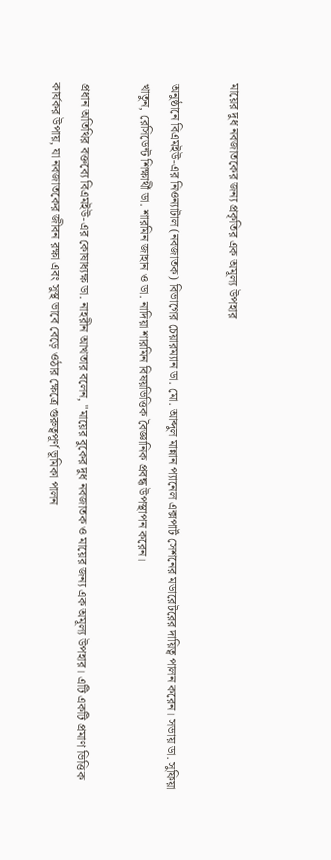মায়ের দুধ নবজাতকের জন্য প্রকৃতির এক অমূল্য উপহার

অনুষ্ঠানে বিএমইউ-এর নিওন্যাটাল (নবজাতক) বিভাগের চেয়ারম্যান ডা. মো. আব্দুল মান্নান প্যানেল এক্সপার্ট সেশনের মডারেটরের দায়িত্ব পালন করেন। সভায় ডা. সুফিয়া খাতুন, রেসিডেন্ট শিক্ষার্থী ডা. শারমিন জাহান ও ডা. নাদিয়া শারমিন বিষয়ভিত্তিক বৈজ্ঞানিক প্রবন্ধ উপস্থাপন করেন।

প্রধান অতিথির বক্তব্যে বিএমইউ-এর কোষাধ্যক্ষ ডা. নাহরীন আখতার বলেন, "মায়ের বুকের দুধ নবজাতক ও মায়ের জন্য এক অমূল্য উপহার। এটি একটি প্রমাণ ভিত্তিক কার্যকর উপায়, যা নবজাতকের জীবন রক্ষা এবং সুস্থ ভাবে বেড়ে ওঠার ক্ষেত্রে গুরুত্বপূর্ণ ভূমিকা পালন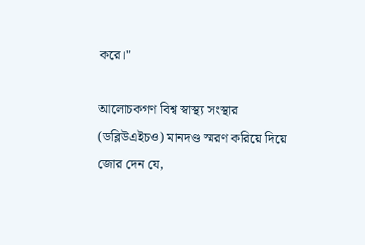করে।"

আলোচকগণ বিশ্ব স্বাস্থ্য সংস্থার (ডব্লিউএইচও) মানদণ্ড স্মরণ করিয়ে দিয়ে জোর দেন যে,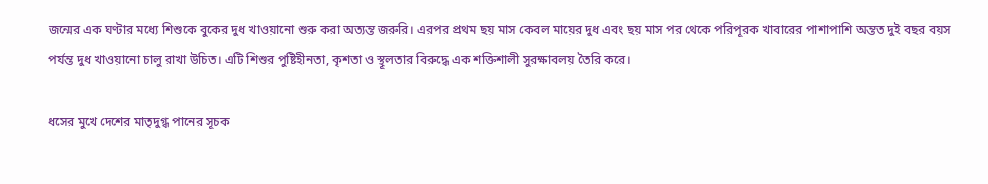জন্মের এক ঘণ্টার মধ্যে শিশুকে বুকের দুধ খাওয়ানো শুরু করা অত্যন্ত জরুরি। এরপর প্রথম ছয় মাস কেবল মায়ের দুধ এবং ছয় মাস পর থেকে পরিপূরক খাবারের পাশাপাশি অন্তত দুই বছর বয়স পর্যন্ত দুধ খাওয়ানো চালু রাখা উচিত। এটি শিশুর পুষ্টিহীনতা, কৃশতা ও স্থূলতার বিরুদ্ধে এক শক্তিশালী সুরক্ষাবলয় তৈরি করে।

ধসের মুখে দেশের মাতৃদুগ্ধ পানের সূচক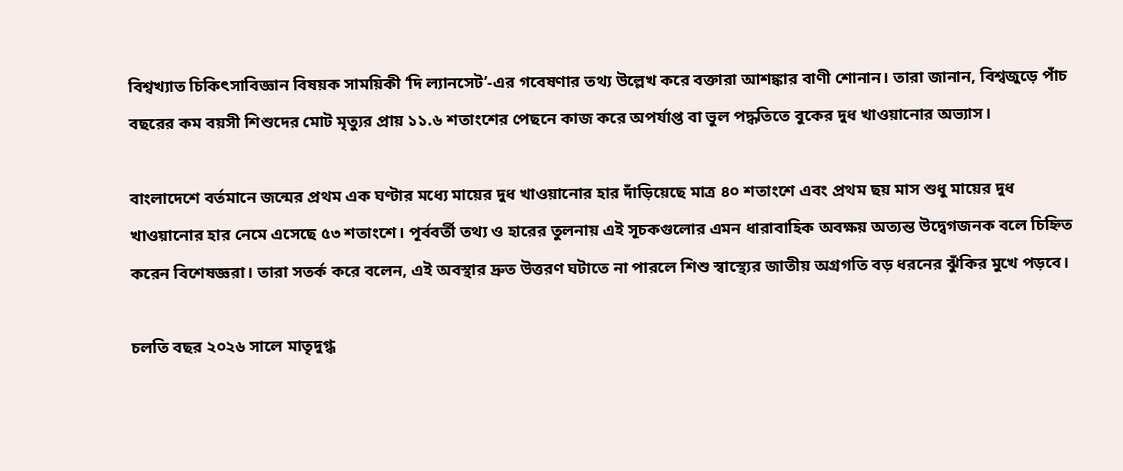বিশ্বখ্যাত চিকিৎসাবিজ্ঞান বিষয়ক সাময়িকী ‘দি ল্যানসেট’-এর গবেষণার তথ্য উল্লেখ করে বক্তারা আশঙ্কার বাণী শোনান। তারা জানান, বিশ্বজুড়ে পাঁচ বছরের কম বয়সী শিশুদের মোট মৃত্যুর প্রায় ১১.৬ শতাংশের পেছনে কাজ করে অপর্যাপ্ত বা ভুল পদ্ধতিতে বুকের দুধ খাওয়ানোর অভ্যাস।

বাংলাদেশে বর্তমানে জন্মের প্রথম এক ঘণ্টার মধ্যে মায়ের দুধ খাওয়ানোর হার দাঁড়িয়েছে মাত্র ৪০ শতাংশে এবং প্রথম ছয় মাস শুধু মায়ের দুধ খাওয়ানোর হার নেমে এসেছে ৫৩ শতাংশে। পূর্ববর্তী তথ্য ও হারের তুলনায় এই সূচকগুলোর এমন ধারাবাহিক অবক্ষয় অত্যন্ত উদ্বেগজনক বলে চিহ্নিত করেন বিশেষজ্ঞরা। তারা সতর্ক করে বলেন, এই অবস্থার দ্রুত উত্তরণ ঘটাতে না পারলে শিশু স্বাস্থ্যের জাতীয় অগ্রগতি বড় ধরনের ঝুঁকির মুখে পড়বে।

চলতি বছর ২০২৬ সালে মাতৃদুগ্ধ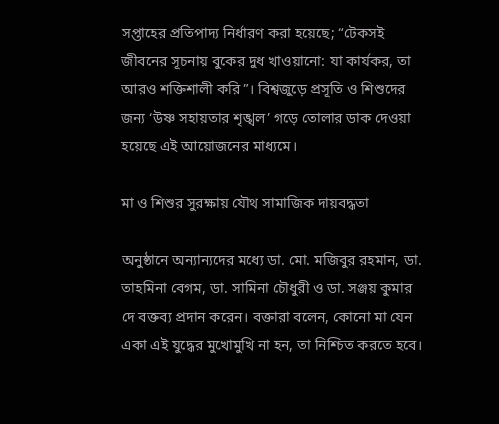সপ্তাহের প্রতিপাদ্য নির্ধারণ করা হয়েছে; “টেকসই জীবনের সূচনায় বুকের দুধ খাওয়ানো: যা কার্যকর, তা আরও শক্তিশালী করি”। বিশ্বজুড়ে প্রসূতি ও শিশুদের জন্য ‘উষ্ণ সহায়তার শৃঙ্খল’ গড়ে তোলার ডাক দেওয়া হয়েছে এই আয়োজনের মাধ্যমে।

মা ও শিশুর সুরক্ষায় যৌথ সামাজিক দায়বদ্ধতা

অনুষ্ঠানে অন্যান্যদের মধ্যে ডা. মো. মজিবুর রহমান, ডা. তাহমিনা বেগম, ডা. সামিনা চৌধুরী ও ডা. সঞ্জয় কুমার দে বক্তব্য প্রদান করেন। বক্তারা বলেন, কোনো মা যেন একা এই যুদ্ধের মুখোমুখি না হন, তা নিশ্চিত করতে হবে।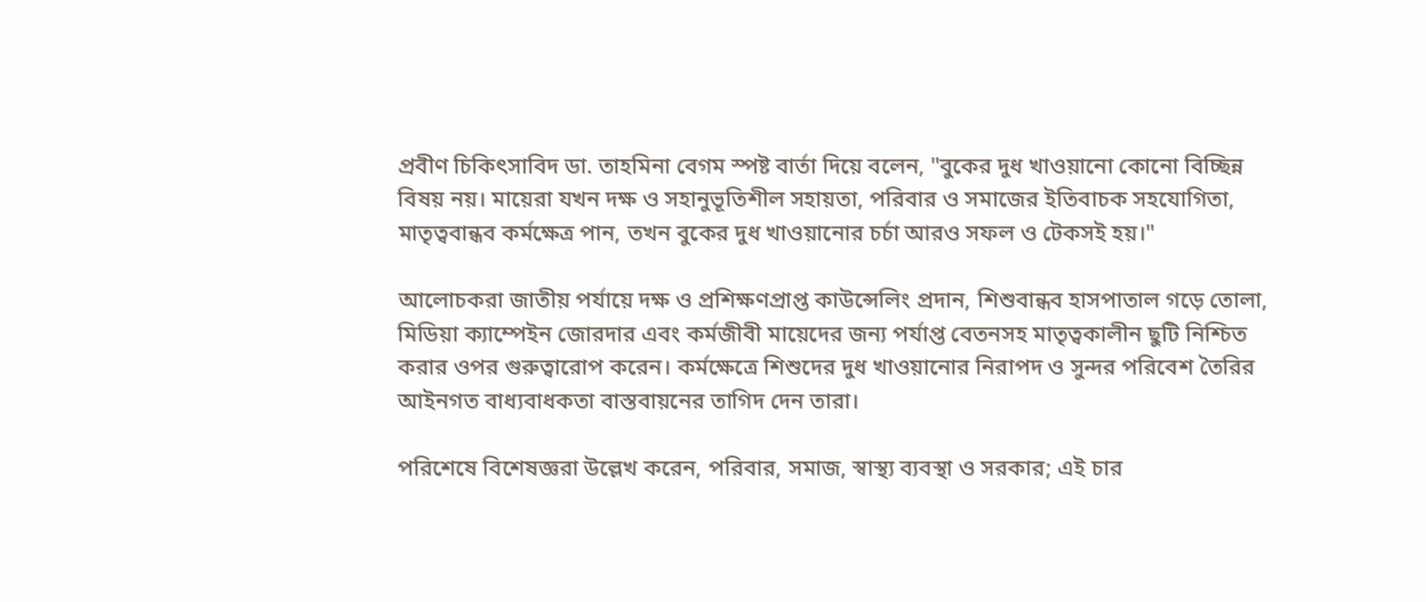প্রবীণ চিকিৎসাবিদ ডা. তাহমিনা বেগম স্পষ্ট বার্তা দিয়ে বলেন, "বুকের দুধ খাওয়ানো কোনো বিচ্ছিন্ন বিষয় নয়। মায়েরা যখন দক্ষ ও সহানুভূতিশীল সহায়তা, পরিবার ও সমাজের ইতিবাচক সহযোগিতা, মাতৃত্ববান্ধব কর্মক্ষেত্র পান, তখন বুকের দুধ খাওয়ানোর চর্চা আরও সফল ও টেকসই হয়।"

আলোচকরা জাতীয় পর্যায়ে দক্ষ ও প্রশিক্ষণপ্রাপ্ত কাউন্সেলিং প্রদান, শিশুবান্ধব হাসপাতাল গড়ে তোলা, মিডিয়া ক্যাম্পেইন জোরদার এবং কর্মজীবী মায়েদের জন্য পর্যাপ্ত বেতনসহ মাতৃত্বকালীন ছুটি নিশ্চিত করার ওপর গুরুত্বারোপ করেন। কর্মক্ষেত্রে শিশুদের দুধ খাওয়ানোর নিরাপদ ও সুন্দর পরিবেশ তৈরির আইনগত বাধ্যবাধকতা বাস্তবায়নের তাগিদ দেন তারা।

পরিশেষে বিশেষজ্ঞরা উল্লেখ করেন, পরিবার, সমাজ, স্বাস্থ্য ব্যবস্থা ও সরকার; এই চার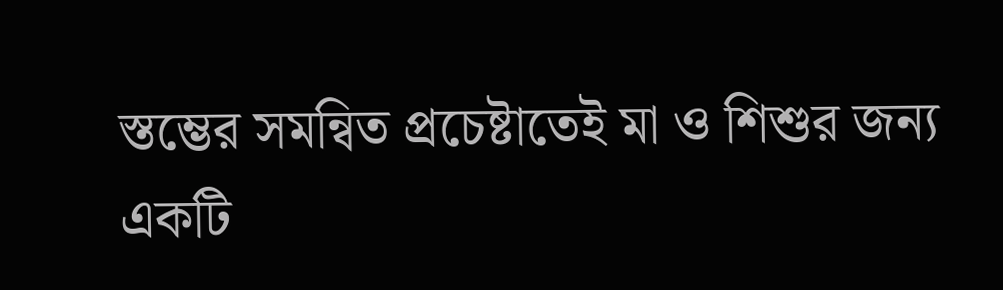স্তম্ভের সমন্বিত প্রচেষ্টাতেই মা ও শিশুর জন্য একটি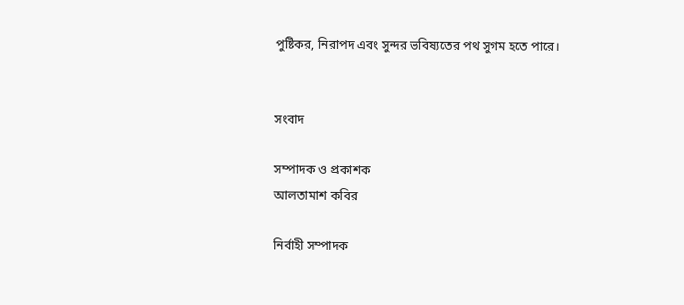পুষ্টিকর, নিরাপদ এবং সুন্দর ভবিষ্যতের পথ সুগম হতে পারে।


সংবাদ

সম্পাদক ও প্রকাশক
আলতামাশ কবির

নির্বাহী সম্পাদক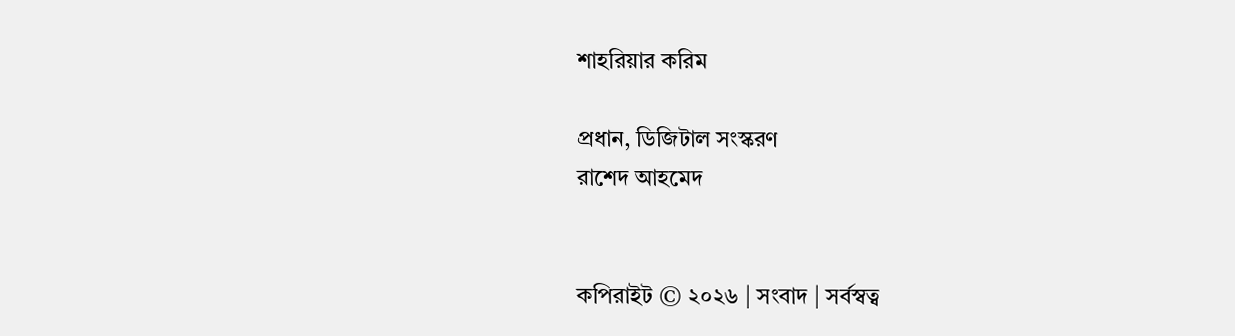শাহরিয়ার করিম

প্রধান, ডিজিটাল সংস্করণ
রাশেদ আহমেদ


কপিরাইট © ২০২৬ | সংবাদ | সর্বস্বত্ব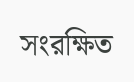সংরক্ষিত